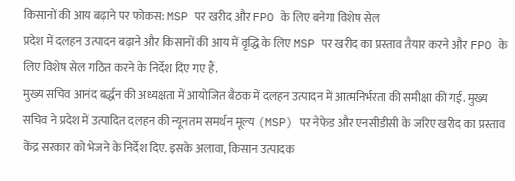किसानों की आय बढ़ाने पर फोकस: MSP पर खरीद और FPO के लिए बनेगा विशेष सेल
प्रदेश में दलहन उत्पादन बढ़ाने और किसानों की आय में वृद्धि के लिए MSP पर खरीद का प्रस्ताव तैयार करने और FPO के लिए विशेष सेल गठित करने के निर्देश दिए गए हैं.
मुख्य सचिव आनंद बर्द्धन की अध्यक्षता में आयोजित बैठक में दलहन उत्पादन में आत्मनिर्भरता की समीक्षा की गई. मुख्य सचिव ने प्रदेश में उत्पादित दलहन की न्यूनतम समर्थन मूल्य (MSP) पर नेफेड और एनसीडीसी के जरिए खरीद का प्रस्ताव केंद्र सरकार को भेजने के निर्देश दिए. इसके अलावा, किसान उत्पादक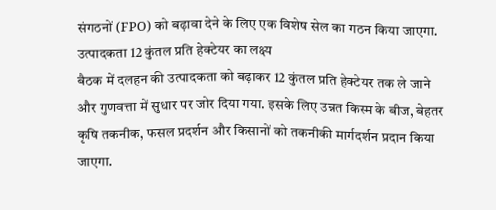संगठनों (FPO) को बढ़ावा देने के लिए एक विशेष सेल का गठन किया जाएगा.
उत्पादकता 12 कुंतल प्रति हेक्टेयर का लक्ष्य
बैठक में दलहन की उत्पादकता को बढ़ाकर 12 कुंतल प्रति हेक्टेयर तक ले जाने और गुणवत्ता में सुधार पर जोर दिया गया. इसके लिए उन्नत किस्म के बीज, बेहतर कृषि तकनीक, फसल प्रदर्शन और किसानों को तकनीकी मार्गदर्शन प्रदान किया जाएगा.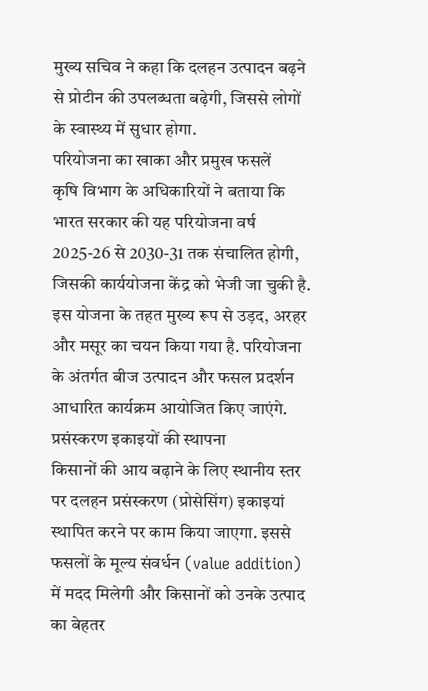मुख्य सचिव ने कहा कि दलहन उत्पादन बढ़ने से प्रोटीन की उपलब्धता बढ़ेगी, जिससे लोगों के स्वास्थ्य में सुधार होगा.
परियोजना का खाका और प्रमुख फसलें
कृषि विभाग के अधिकारियों ने बताया कि भारत सरकार की यह परियोजना वर्ष 2025-26 से 2030-31 तक संचालित होगी, जिसकी कार्ययोजना केंद्र को भेजी जा चुकी है. इस योजना के तहत मुख्य रूप से उड़द, अरहर और मसूर का चयन किया गया है. परियोजना के अंतर्गत बीज उत्पादन और फसल प्रदर्शन आधारित कार्यक्रम आयोजित किए जाएंगे.
प्रसंस्करण इकाइयों की स्थापना
किसानों की आय बढ़ाने के लिए स्थानीय स्तर पर दलहन प्रसंस्करण (प्रोसेसिंग) इकाइयां स्थापित करने पर काम किया जाएगा. इससे फसलों के मूल्य संवर्धन (value addition) में मदद मिलेगी और किसानों को उनके उत्पाद का बेहतर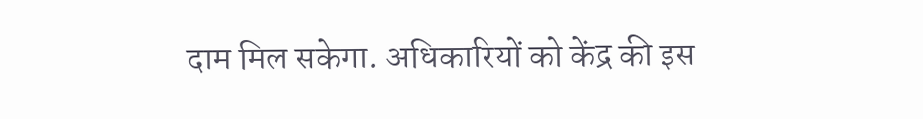दाम मिल सकेगा. अधिकारियों को केंद्र की इस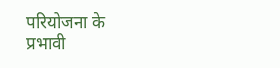परियोजना के प्रभावी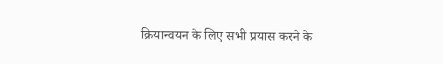क्रियान्वयन के लिए सभी प्रयास करने के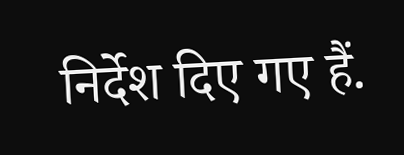निर्देश दिए गए हैं.